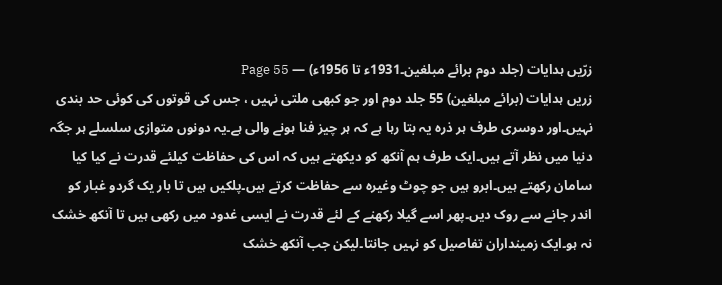زرّیں ہدایات (جلد دوم برائے مبلغین۔1931ء تا 1956ء) — Page 55
زریں ہدایات (برائے مبلغین) 55 جلد دوم اور جو کبھی ملتی نہیں ، جس کی قوتوں کی کوئی حد بندی نہیں۔اور دوسری طرف ہر ذرہ یہ بتا رہا ہے کہ ہر چیز فنا ہونے والی ہے۔یہ دونوں متوازی سلسلے ہر جگہ دنیا میں نظر آتے ہیں۔ایک طرف ہم آنکھ کو دیکھتے ہیں کہ اس کی حفاظت کیلئے قدرت نے کیا کیا سامان رکھتے ہیں۔ابرو ہیں جو چوٹ وغیرہ سے حفاظت کرتے ہیں۔پلکیں ہیں تا بار یک گردو غبار کو اندر جانے سے روک دیں۔پھر اسے گیلا رکھنے کے لئے قدرت نے ایسی غدود میں رکھی ہیں تا آنکھ خشک نہ ہو۔ایک زمینداران تفاصیل کو نہیں جانتا۔لیکن جب آنکھ خشک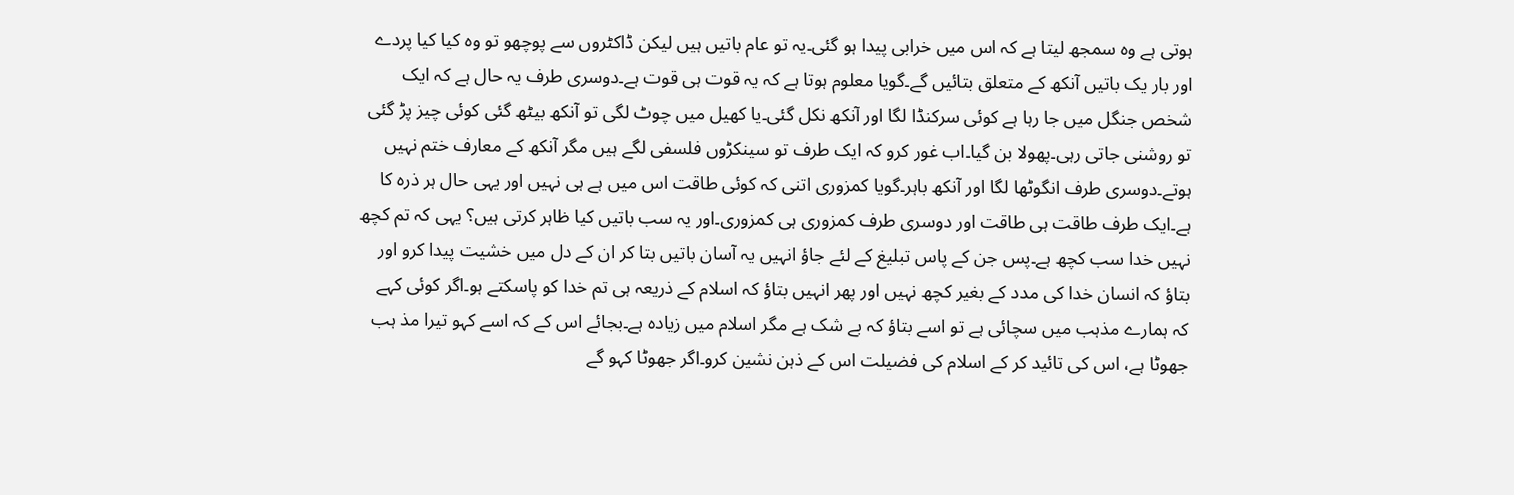ہوتی ہے وہ سمجھ لیتا ہے کہ اس میں خرابی پیدا ہو گئی۔یہ تو عام باتیں ہیں لیکن ڈاکٹروں سے پوچھو تو وہ کیا کیا پردے اور بار یک باتیں آنکھ کے متعلق بتائیں گے۔گویا معلوم ہوتا ہے کہ یہ قوت ہی قوت ہے۔دوسری طرف یہ حال ہے کہ ایک شخص جنگل میں جا رہا ہے کوئی سرکنڈا لگا اور آنکھ نکل گئی۔یا کھیل میں چوٹ لگی تو آنکھ بیٹھ گئی کوئی چیز پڑ گئی تو روشنی جاتی رہی۔پھولا بن گیا۔اب غور کرو کہ ایک طرف تو سینکڑوں فلسفی لگے ہیں مگر آنکھ کے معارف ختم نہیں ہوتے۔دوسری طرف انگوٹھا لگا اور آنکھ باہر۔گویا کمزوری اتنی کہ کوئی طاقت اس میں ہے ہی نہیں اور یہی حال ہر ذرہ کا ہے۔ایک طرف طاقت ہی طاقت اور دوسری طرف کمزوری ہی کمزوری۔اور یہ سب باتیں کیا ظاہر کرتی ہیں؟ یہی کہ تم کچھ نہیں خدا سب کچھ ہے۔پس جن کے پاس تبلیغ کے لئے جاؤ انہیں یہ آسان باتیں بتا کر ان کے دل میں خشیت پیدا کرو اور بتاؤ کہ انسان خدا کی مدد کے بغیر کچھ نہیں اور پھر انہیں بتاؤ کہ اسلام کے ذریعہ ہی تم خدا کو پاسکتے ہو۔اگر کوئی کہے کہ ہمارے مذہب میں سچائی ہے تو اسے بتاؤ کہ بے شک ہے مگر اسلام میں زیادہ ہے۔بجائے اس کے کہ اسے کہو تیرا مذ ہب جھوٹا ہے، اس کی تائید کر کے اسلام کی فضیلت اس کے ذہن نشین کرو۔اگر جھوٹا کہو گے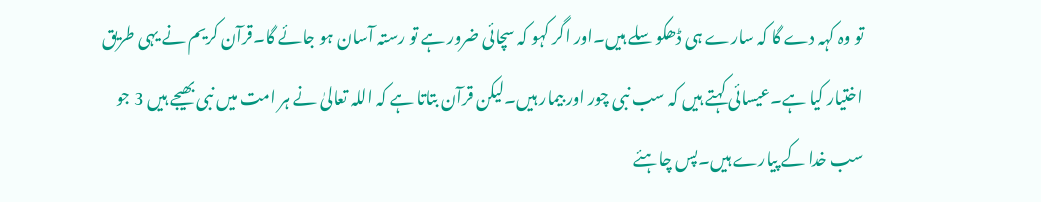تو وہ کہہ دے گا کہ سارے ہی ڈھکو سلے ہیں۔اور اگر کہو کہ سچائی ضرور ہے تو رستہ آسان ہو جائے گا۔قرآن کریم نے یہی طریق اختیار کیا ہے۔عیسائی کہتے ہیں کہ سب نبی چور اور بیمار ہیں۔لیکن قرآن بتاتا ہے کہ اللہ تعالیٰ نے ہر امت میں نبی بھیجے ہیں 3 جو سب خدا کے پیارے ہیں۔پس چاہئے